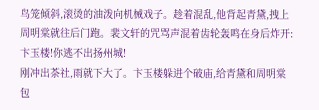鸟笼倾斜,滚烫的油泼向机械戏子。趁着混乱,他背起青黛,拽上周明棠就往后门跑。裴文轩的咒骂声混着齿轮轰鸣在身后炸开:卞玉楼!你逃不出扬州城!
刚冲出茶社,雨就下大了。卞玉楼躲进个破庙,给青黛和周明棠包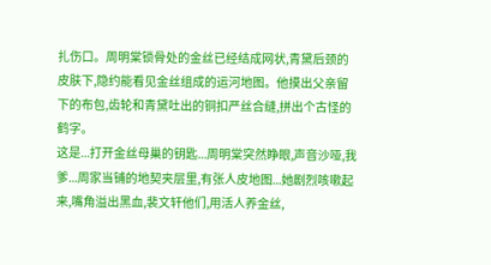扎伤口。周明棠锁骨处的金丝已经结成网状,青黛后颈的皮肤下,隐约能看见金丝组成的运河地图。他摸出父亲留下的布包,齿轮和青黛吐出的铜扣严丝合缝,拼出个古怪的鹤字。
这是...打开金丝母巢的钥匙...周明棠突然睁眼,声音沙哑,我爹...周家当铺的地契夹层里,有张人皮地图...她剧烈咳嗽起来,嘴角溢出黑血,裴文轩他们,用活人养金丝,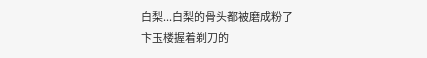白梨...白梨的骨头都被磨成粉了
卞玉楼握着剃刀的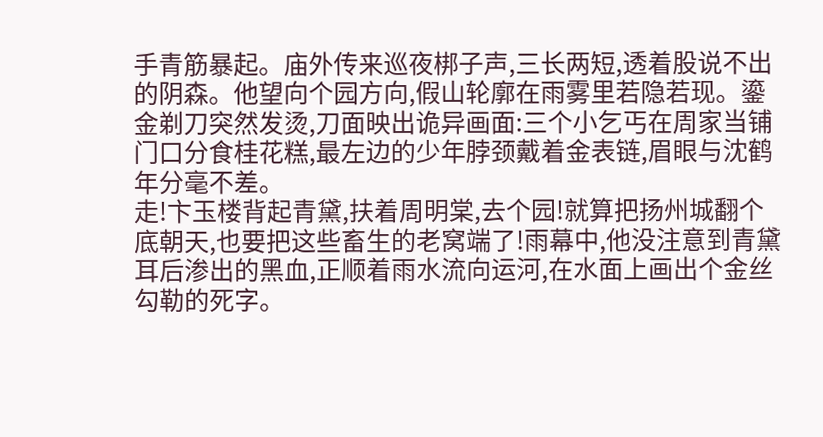手青筋暴起。庙外传来巡夜梆子声,三长两短,透着股说不出的阴森。他望向个园方向,假山轮廓在雨雾里若隐若现。鎏金剃刀突然发烫,刀面映出诡异画面:三个小乞丐在周家当铺门口分食桂花糕,最左边的少年脖颈戴着金表链,眉眼与沈鹤年分毫不差。
走!卞玉楼背起青黛,扶着周明棠,去个园!就算把扬州城翻个底朝天,也要把这些畜生的老窝端了!雨幕中,他没注意到青黛耳后渗出的黑血,正顺着雨水流向运河,在水面上画出个金丝勾勒的死字。